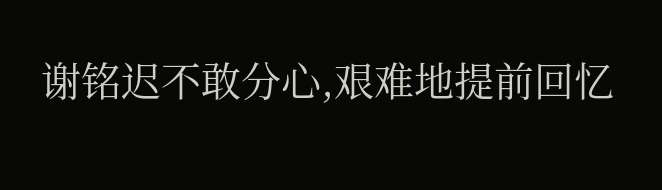谢铭迟不敢分心,艰难地提前回忆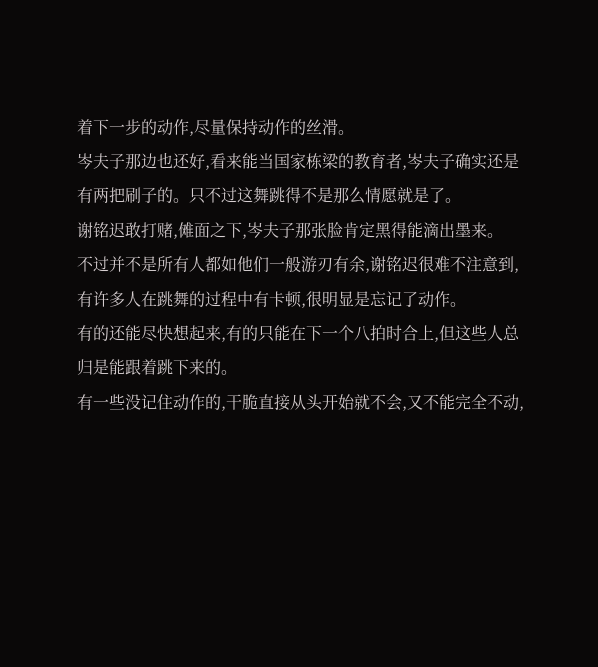着下一步的动作,尽量保持动作的丝滑。
岑夫子那边也还好,看来能当国家栋梁的教育者,岑夫子确实还是有两把刷子的。只不过这舞跳得不是那么情愿就是了。
谢铭迟敢打赌,傩面之下,岑夫子那张脸肯定黑得能滴出墨来。
不过并不是所有人都如他们一般游刃有余,谢铭迟很难不注意到,有许多人在跳舞的过程中有卡顿,很明显是忘记了动作。
有的还能尽快想起来,有的只能在下一个八拍时合上,但这些人总归是能跟着跳下来的。
有一些没记住动作的,干脆直接从头开始就不会,又不能完全不动,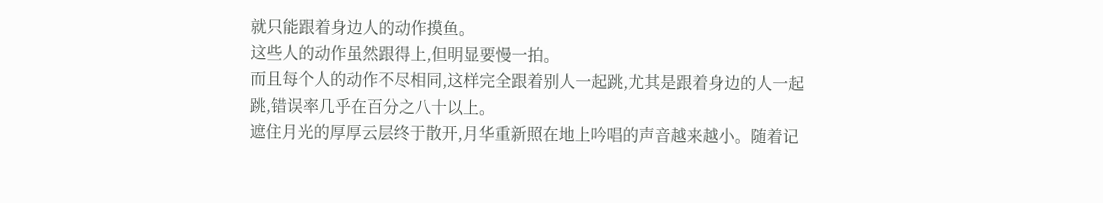就只能跟着身边人的动作摸鱼。
这些人的动作虽然跟得上,但明显要慢一拍。
而且每个人的动作不尽相同,这样完全跟着别人一起跳,尤其是跟着身边的人一起跳,错误率几乎在百分之八十以上。
遮住月光的厚厚云层终于散开,月华重新照在地上吟唱的声音越来越小。随着记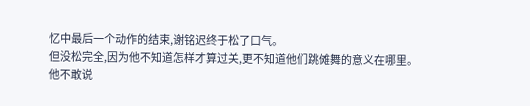忆中最后一个动作的结束,谢铭迟终于松了口气。
但没松完全,因为他不知道怎样才算过关,更不知道他们跳傩舞的意义在哪里。
他不敢说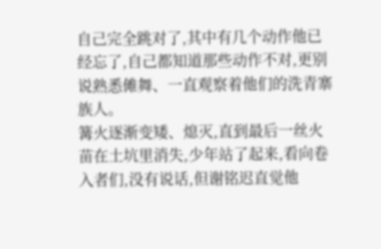自己完全跳对了,其中有几个动作他已经忘了,自己都知道那些动作不对,更别说熟悉傩舞、一直观察着他们的洗青寨族人。
篝火逐渐变矮、熄灭,直到最后一丝火苗在土坑里消失,少年站了起来,看向卷入者们,没有说话,但谢铭迟直觉他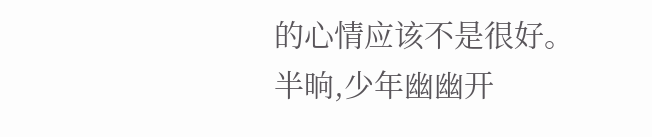的心情应该不是很好。
半晌,少年幽幽开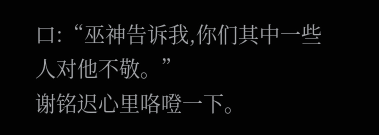口:“巫神告诉我,你们其中一些人对他不敬。”
谢铭迟心里咯噔一下。